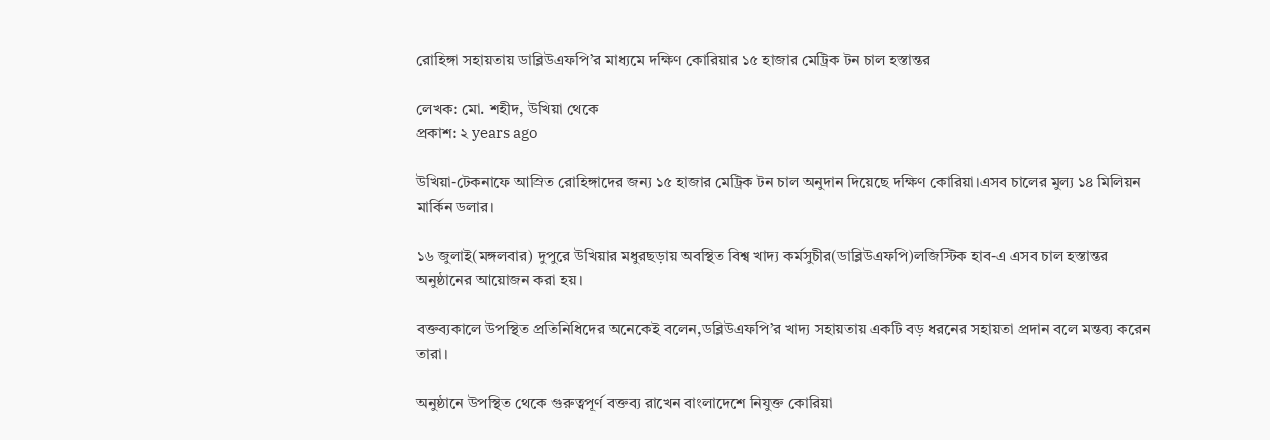রোহিঙ্গা সহায়তায় ডাব্লিউএফপি’র মাধ্যমে দক্ষিণ কোরিয়ার ১৫ হাজার মেট্রিক টন চাল হস্তান্তর

লেখক: মো. শহীদ, উখিয়া থেকে
প্রকাশ: ২ years ago

উখিয়া-টেকনাফে আস্রিত রোহিঙ্গাদের জন্য ১৫ হাজার মেট্রিক টন চাল অনুদান দিয়েছে দক্ষিণ কোরিয়া।এসব চালের মুল্য ১৪ মিলিয়ন মার্কিন ডলার।

১৬ জুলাই(মঙ্গলবার) দুপুরে উখিয়ার মধুরছড়ায় অবস্থিত বিশ্ব খাদ্য কর্মসুচীর(ডাব্লিউএফপি)লজিস্টিক হাব-এ এসব চাল হস্তান্তর অনুষ্ঠানের আয়োজন করা হয়।

বক্তব্যকালে উপস্থিত প্রতিনিধিদের অনেকেই বলেন,ডব্লিউএফপি’র খাদ্য সহায়তায় একটি বড় ধরনের সহায়তা প্রদান বলে মন্তব্য করেন তারা।

অনুষ্ঠানে উপস্থিত থেকে গুরুত্বপূর্ণ বক্তব্য রাখেন বাংলাদেশে নিযুক্ত কোরিয়া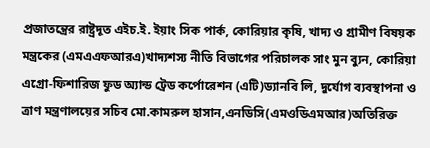প্রজাতন্ত্রের রাষ্ট্রদূত এইচ.ই. ইয়াং সিক পার্ক, কোরিয়ার কৃষি, খাদ্য ও গ্রামীণ বিষয়ক মন্ত্রকের (এমএএফআরএ)খাদ্যশস্য নীতি বিভাগের পরিচালক সাং মুন ব্যুন, কোরিয়া এগ্রো-ফিশারিজ ফুড অ্যান্ড ট্রেড কর্পোরেশন (এটি)ড্যানবি লি, দুর্যোগ ব্যবস্থাপনা ও ত্রাণ মন্ত্রণালয়ের সচিব মো.কামরুল হাসান,এনডিসি(এমওডিএমআর)অতিরিক্ত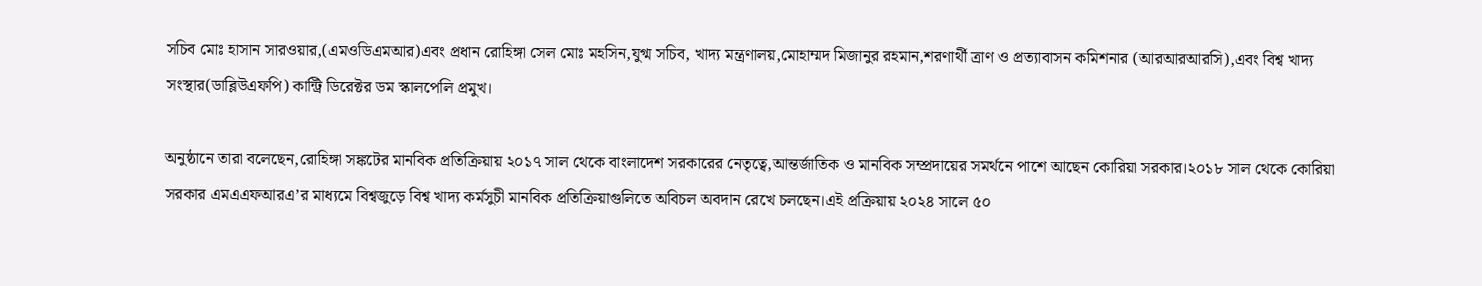সচিব মোঃ হাসান সারওয়ার,(এমওডিএমআর)এবং প্রধান রোহিঙ্গা সেল মোঃ মহসিন,যুগ্ম সচিব, খাদ্য মন্ত্রণালয়,মোহাম্মদ মিজানুর রহমান,শরণার্থী ত্রাণ ও প্রত্যাবাসন কমিশনার (আরআরআরসি),এবং বিশ্ব খাদ্য সংস্থার(ডাব্লিউএফপি) কান্ট্রি ডিরেক্টর ডম স্কালপেলি প্রমুখ।

অনুষ্ঠানে তারা বলেছেন,রোহিঙ্গা সঙ্কটের মানবিক প্রতিক্রিয়ায় ২০১৭ সাল থেকে বাংলাদেশ সরকারের নেতৃত্বে,আন্তর্জাতিক ও মানবিক সম্প্রদায়ের সমর্থনে পাশে আছেন কোরিয়া সরকার।২০১৮ সাল থেকে কোরিয়া সরকার এমএএফআরএ’র মাধ্যমে বিশ্বজুড়ে বিশ্ব খাদ্য কর্মসুচী মানবিক প্রতিক্রিয়াগুলিতে অবিচল অবদান রেখে চলছেন।এই প্রক্রিয়ায় ২০২৪ সালে ৫০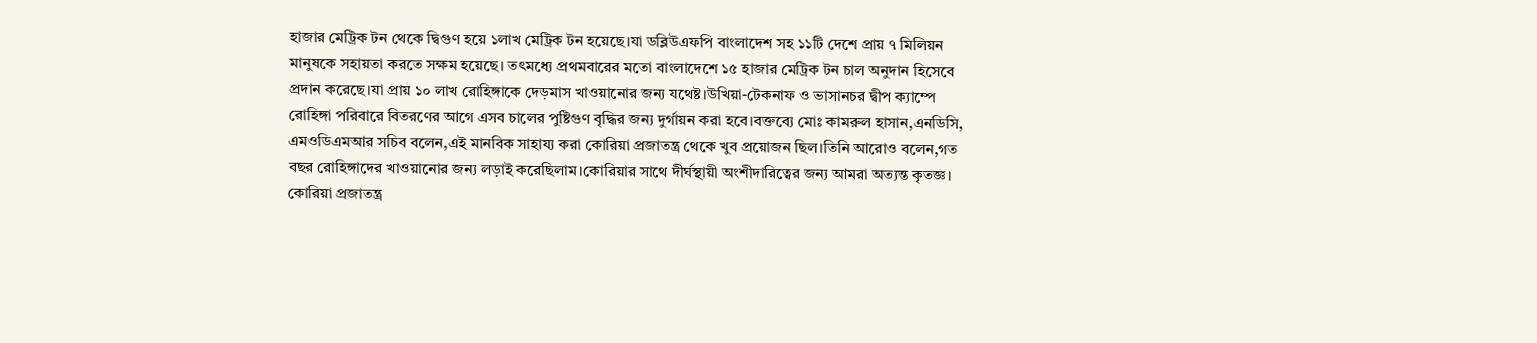হাজার মেট্রিক টন থেকে দ্বিগুণ হয়ে ১লাখ মেট্রিক টন হয়েছে।যা ডব্লিউএফপি বাংলাদেশ সহ ১১টি দেশে প্রায় ৭ মিলিয়ন মানুষকে সহায়তা করতে সক্ষম হয়েছে। তৎমধ্যে প্রথমবারের মতো বাংলাদেশে ১৫ হাজার মেট্রিক টন চাল অনুদান হিসেবে প্রদান করেছে।যা প্রায় ১০ লাখ রোহিঙ্গাকে দেড়মাস খাওয়ানোর জন্য যথেষ্ট।উখিয়া-টেকনাফ ও ভাসানচর দ্বীপ ক্যাম্পে রোহিঙ্গা পরিবারে বিতরণের আগে এসব চালের পুষ্টিগুণ বৃদ্ধির জন্য দুর্গায়ন করা হবে।বক্তব্যে মোঃ কামরুল হাসান,এনডিসি, এমওডিএমআর সচিব বলেন,এই মানবিক সাহায্য করা কোরিয়া প্রজাতন্ত্র থেকে খুব প্রয়োজন ছিল।তিনি আরোও বলেন,গত বছর রোহিঙ্গাদের খাওয়ানোর জন্য লড়াই করেছিলাম।কোরিয়ার সাথে দীর্ঘস্থায়ী অংশীদারিত্বের জন্য আমরা অত্যন্ত কৃতজ্ঞ। কোরিয়া প্রজাতন্ত্র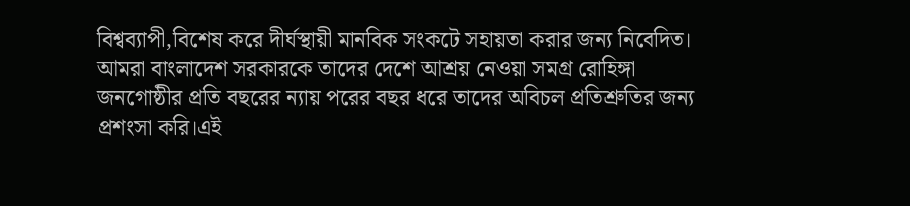বিশ্বব্যাপী,বিশেষ করে দীর্ঘস্থায়ী মানবিক সংকটে সহায়তা করার জন্য নিবেদিত। আমরা বাংলাদেশ সরকারকে তাদের দেশে আশ্রয় নেওয়া সমগ্র রোহিঙ্গা জনগোষ্ঠীর প্রতি বছরের ন্যায় পরের বছর ধরে তাদের অবিচল প্রতিশ্রুতির জন্য প্রশংসা করি।এই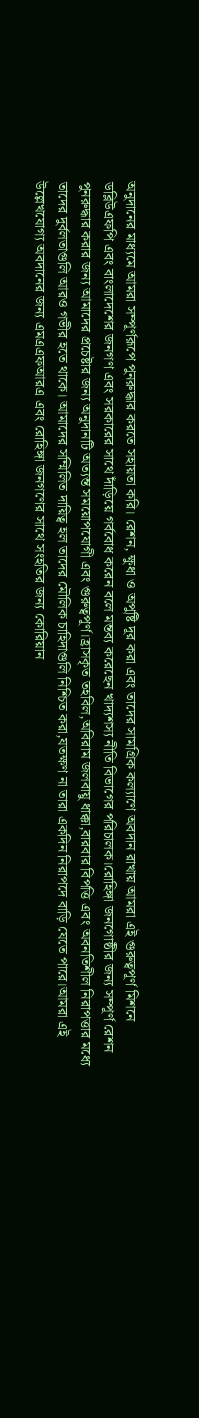অনুদানের মাধ্যমে আমরা সম্পূর্ণরূপে পুনরুদ্ধার করতে সহায়তা করি। রেশন, ক্ষুধা ও অপুষ্টি দূর করা এবং তাদের সামগ্রিক কল্যাণে অবদান রাখায় আমরা এই গুরুত্বপূর্ণ মিশনে ডব্লিউএফপি এবং বাংলাদেশের জনগণ এবং সরকারের সাথে দাঁড়িয়ে গর্ববোধ করেন বলে মন্তব্য করেছেন খাদ্যশস্য নীতি বিভাগের পরিচালক।রোহিঙ্গা জনগোষ্ঠীর জন্য সম্পূর্ণ রেশন পুনরুদ্ধার করার জন্য আমাদের প্রচেষ্টার জন্য অনুদানটি অত্যন্ত সময়োপযোগী এবং গুরুত্বপূর্ণ।হ্রাসকৃত তহবিল,অবিরাম জলবায়ু ধাক্কা,বারবার বিপত্তি এবং অবনতিশীল নিরাপত্তার মধ্যে তাদের দুর্বলতাগুলি আরও গভীর হতে থাকে। আমাদের সম্মিলিত দায়িত্ব হল তাদের মৌলিক চাহিদাগুলি নিশ্চিত করা,যতক্ষণ না তারা একদিন নিরাপদে বাড়ি যেতে পারে।আমরা এই উল্লেখযোগ্য অবদানের জন্য এমএএফআরএ এবং রোহিঙ্গা জনগণের সাথে সংহতির জন্য কোরিয়ান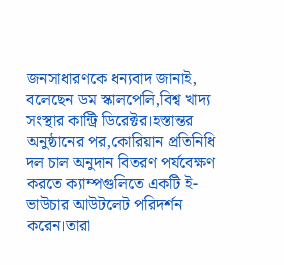জনসাধারণকে ধন্যবাদ জানাই, বলেছেন ডম স্কালপেলি,বিশ্ব খাদ্য সংস্থার কান্ট্রি ডিরেক্টর।হস্তান্তর অনুষ্ঠানের পর,কোরিয়ান প্রতিনিধি দল চাল অনুদান বিতরণ পর্যবেক্ষণ করতে ক্যাম্পগুলিতে একটি ই-ভাউচার আউটলেট পরিদর্শন করেন।তারা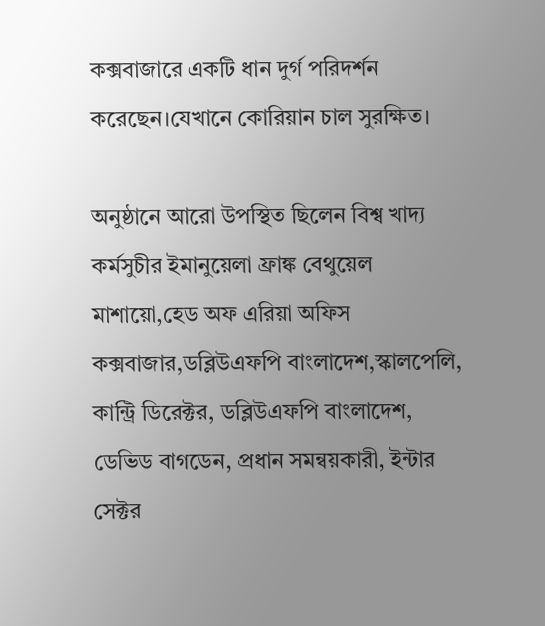কক্সবাজারে একটি ধান দুর্গ পরিদর্শন করেছেন।যেখানে কোরিয়ান চাল সুরক্ষিত।

অনুষ্ঠানে আরো উপস্থিত ছিলেন বিশ্ব খাদ্য কর্মসুচীর ইমানুয়েলা ফ্রাঙ্ক বেথুয়েল মাশায়ো,হেড অফ এরিয়া অফিস কক্সবাজার,ডব্লিউএফপি বাংলাদেশ,স্কালপেলি, কান্ট্রি ডিরেক্টর, ডব্লিউএফপি বাংলাদেশ, ডেভিড বাগডেন, প্রধান সমন্বয়কারী, ইন্টার সেক্টর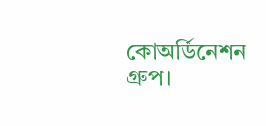কোঅর্ডিনেশন গ্রুপ।